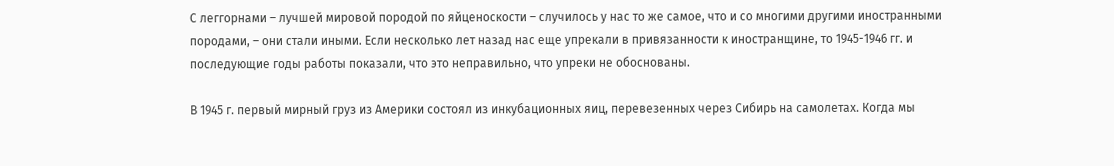С леггорнами – лучшей мировой породой по яйценоскости – случилось у нас то же самое, что и со многими другими иностранными породами, – они стали иными. Если несколько лет назад нас еще упрекали в привязанности к иностранщине, то 1945-1946 гг. и последующие годы работы показали, что это неправильно, что упреки не обоснованы.

В 1945 г. первый мирный груз из Америки состоял из инкубационных яиц, перевезенных через Сибирь на самолетах. Когда мы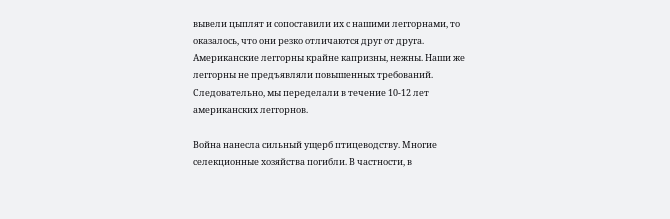вывели цыплят и сопоставили их с нашими леггорнами, то оказалось, что они резко отличаются друг от друга. Американские леггорны крайне капризны, нежны. Наши же леггорны не предъявляли повышенных требований. Следовательно, мы переделали в течение 10-12 лет американских леггорнов.

Война нанесла сильный ущерб птицеводству. Многие селекционные хозяйства погибли. В частности, в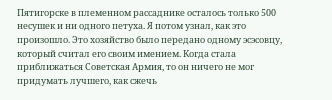Пятигорске в племенном рассаднике осталось только 500 несушек и ни одного петуха. Я потом узнал, как это произошло. Это хозяйство было передано одному эсэсовцу, который считал его своим имением. Когда стала приближаться Советская Армия, то он ничего не мог придумать лучшего, как сжечь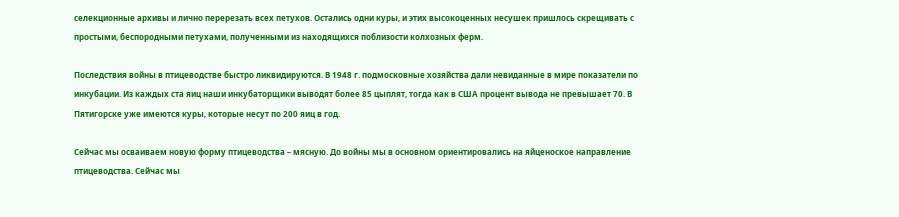селекционные архивы и лично перерезать всех петухов. Остались одни куры, и этих высокоценных несушек пришлось скрещивать с простыми, беспородными петухами, полученными из находящихся поблизости колхозных ферм.

Последствия войны в птицеводстве быстро ликвидируются. В 1948 г. подмосковные хозяйства дали невиданные в мире показатели по инкубации. Из каждых ста яиц наши инкубаторщики выводят более 85 цыплят, тогда как в США процент вывода не превышает 70. В Пятигорске уже имеются куры, которые несут по 200 яиц в год.

Сейчас мы осваиваем новую форму птицеводства – мясную. До войны мы в основном ориентировались на яйценоское направление птицеводства. Сейчас мы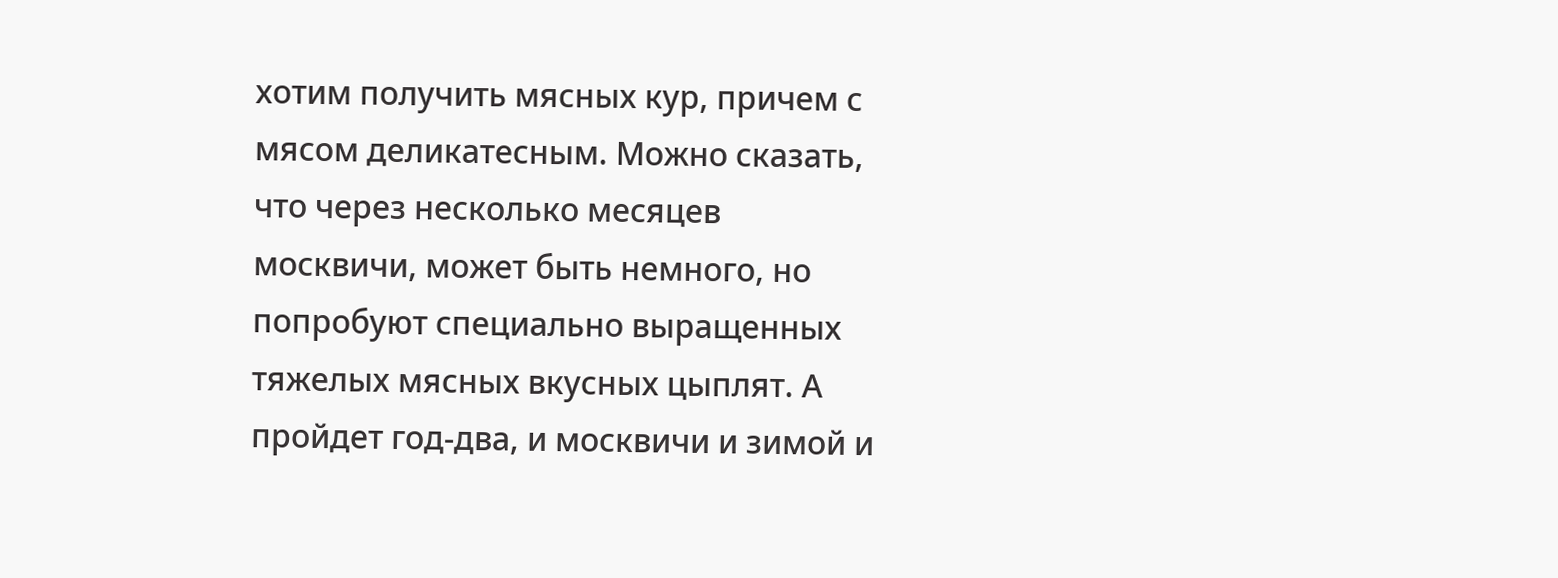хотим получить мясных кур, причем с мясом деликатесным. Можно сказать, что через несколько месяцев москвичи, может быть немного, но попробуют специально выращенных тяжелых мясных вкусных цыплят. А пройдет год-два, и москвичи и зимой и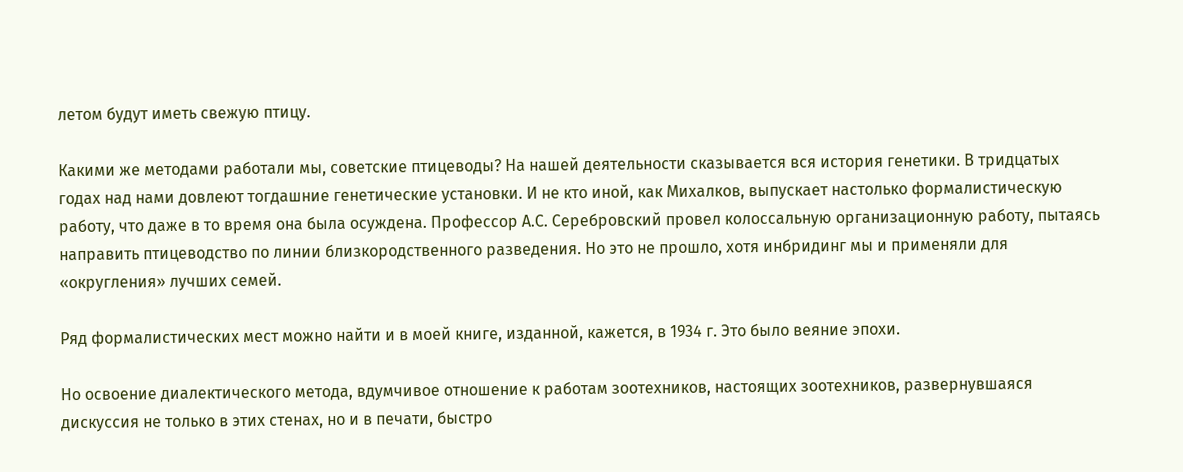летом будут иметь свежую птицу.

Какими же методами работали мы, советские птицеводы? На нашей деятельности сказывается вся история генетики. В тридцатых годах над нами довлеют тогдашние генетические установки. И не кто иной, как Михалков, выпускает настолько формалистическую работу, что даже в то время она была осуждена. Профессор А.С. Серебровский провел колоссальную организационную работу, пытаясь направить птицеводство по линии близкородственного разведения. Но это не прошло, хотя инбридинг мы и применяли для «округления» лучших семей.

Ряд формалистических мест можно найти и в моей книге, изданной, кажется, в 1934 г. Это было веяние эпохи.

Но освоение диалектического метода, вдумчивое отношение к работам зоотехников, настоящих зоотехников, развернувшаяся дискуссия не только в этих стенах, но и в печати, быстро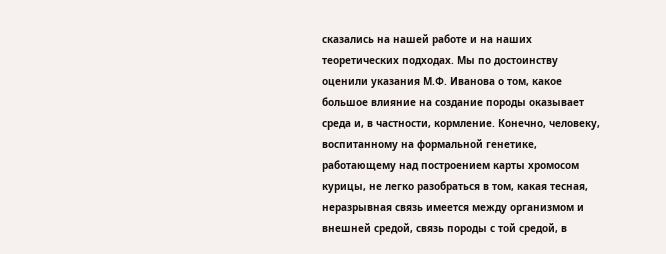сказались на нашей работе и на наших теоретических подходах. Мы по достоинству оценили указания М.Ф. Иванова о том, какое большое влияние на создание породы оказывает среда и, в частности, кормление. Конечно, человеку, воспитанному на формальной генетике, работающему над построением карты хромосом курицы, не легко разобраться в том, какая тесная, неразрывная связь имеется между организмом и внешней средой, связь породы с той средой, в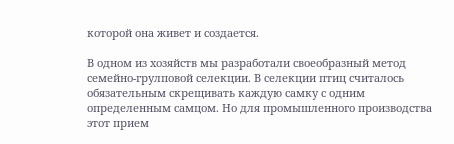которой она живет и создается.

В одном из хозяйств мы разработали своеобразный метод семейно-грулповой селекции. В селекции птиц считалось обязательным скрещивать каждую самку с одним определенным самцом. Но для промышленного производства этот прием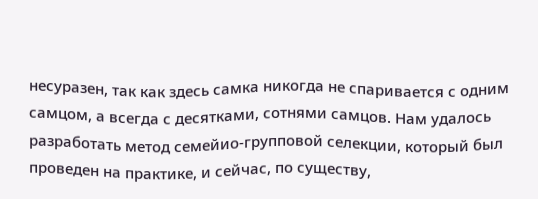несуразен, так как здесь самка никогда не спаривается с одним самцом, а всегда с десятками, сотнями самцов. Нам удалось разработать метод семейио-групповой селекции, который был проведен на практике, и сейчас, по существу,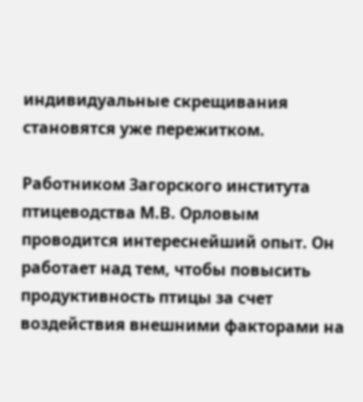индивидуальные скрещивания становятся уже пережитком.

Работником Загорского института птицеводства М.В. Орловым проводится интереснейший опыт. Он работает над тем, чтобы повысить продуктивность птицы за счет воздействия внешними факторами на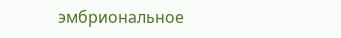эмбриональное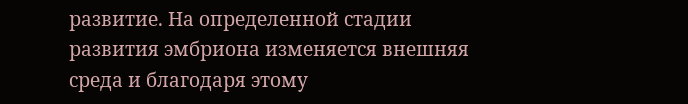развитие. На определенной стадии развития эмбриона изменяется внешняя среда и благодаря этому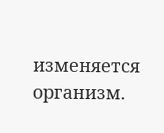изменяется организм.